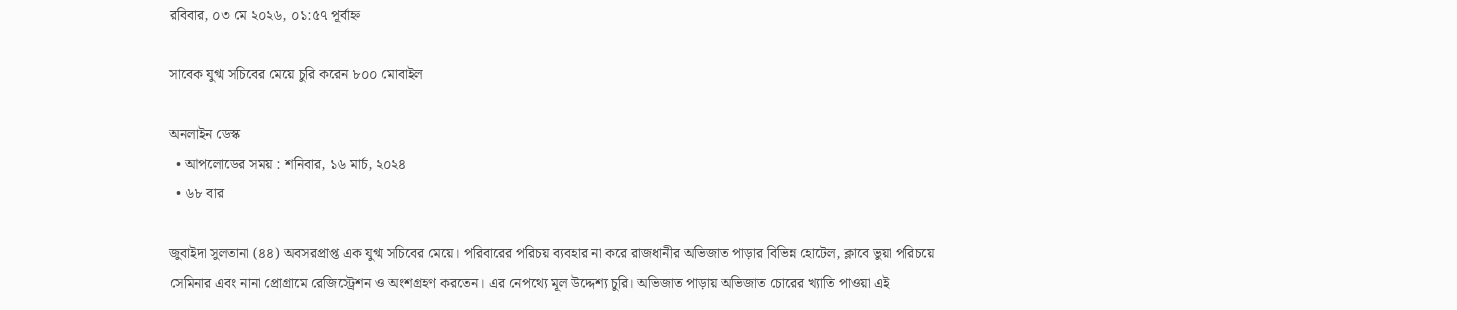রবিবার, ০৩ মে ২০২৬, ০১:৫৭ পূর্বাহ্ন

সাবেক যুগ্ম সচিবের মেয়ে চুরি করেন ৮০০ মোবাইল

অনলাইন ডেস্ক
  • আপলোডের সময় : শনিবার, ১৬ মার্চ, ২০২৪
  • ৬৮ বার

জুবাইদা সুলতানা (৪৪) অবসরপ্রাপ্ত এক যুগ্ম সচিবের মেয়ে। পরিবারের পরিচয় ব্যবহার না করে রাজধানীর অভিজাত পাড়ার বিভিন্ন হোটেল, ক্লাবে ভুয়া পরিচয়ে সেমিনার এবং নানা প্রোগ্রামে রেজিস্ট্রেশন ও অংশগ্রহণ করতেন। এর নেপথ্যে মূল উদ্দেশ্য চুরি। অভিজাত পাড়ায় অভিজাত চোরের খ্যাতি পাওয়া এই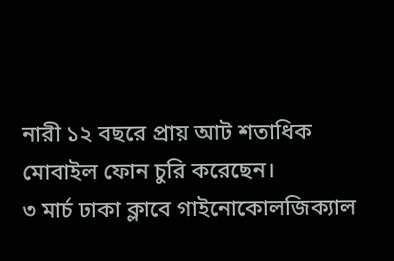নারী ১২ বছরে প্রায় আট শতাধিক মোবাইল ফোন চুরি করেছেন।
৩ মার্চ ঢাকা ক্লাবে গাইনোকোলজিক্যাল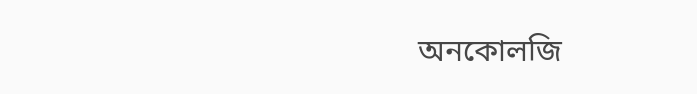অনকোলজি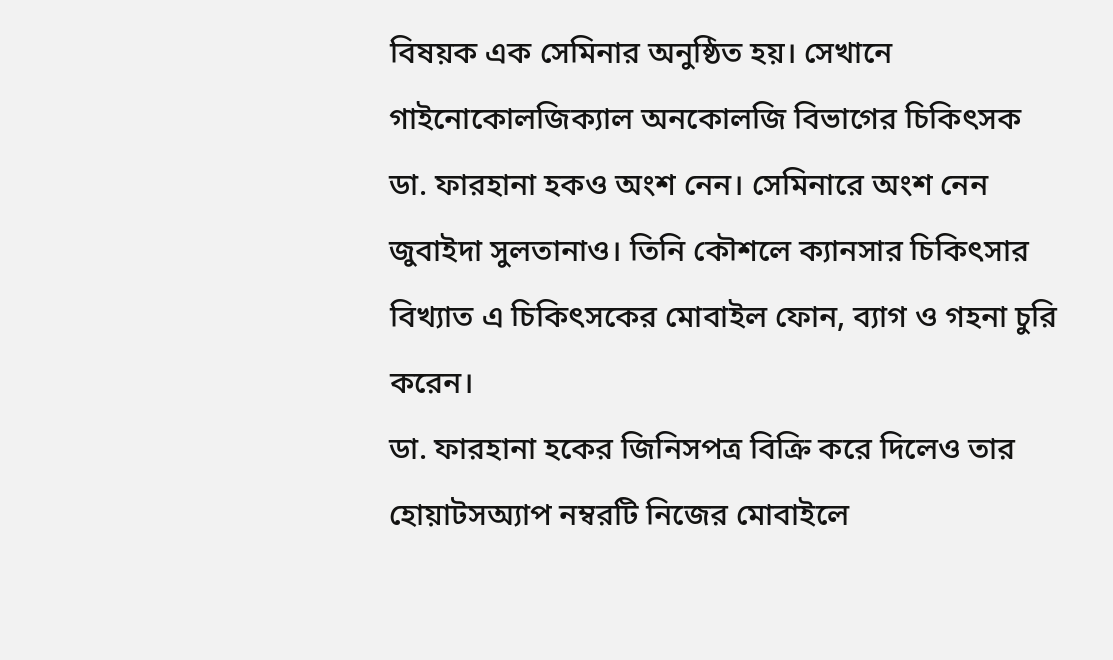বিষয়ক এক সেমিনার অনুষ্ঠিত হয়। সেখানে গাইনোকোলজিক্যাল অনকোলজি বিভাগের চিকিৎসক ডা. ফারহানা হকও অংশ নেন। সেমিনারে অংশ নেন জুবাইদা সুলতানাও। তিনি কৌশলে ক্যানসার চিকিৎসার বিখ্যাত এ চিকিৎসকের মোবাইল ফোন, ব্যাগ ও গহনা চুরি করেন।
ডা. ফারহানা হকের জিনিসপত্র বিক্রি করে দিলেও তার হোয়াটসঅ্যাপ নম্বরটি নিজের মোবাইলে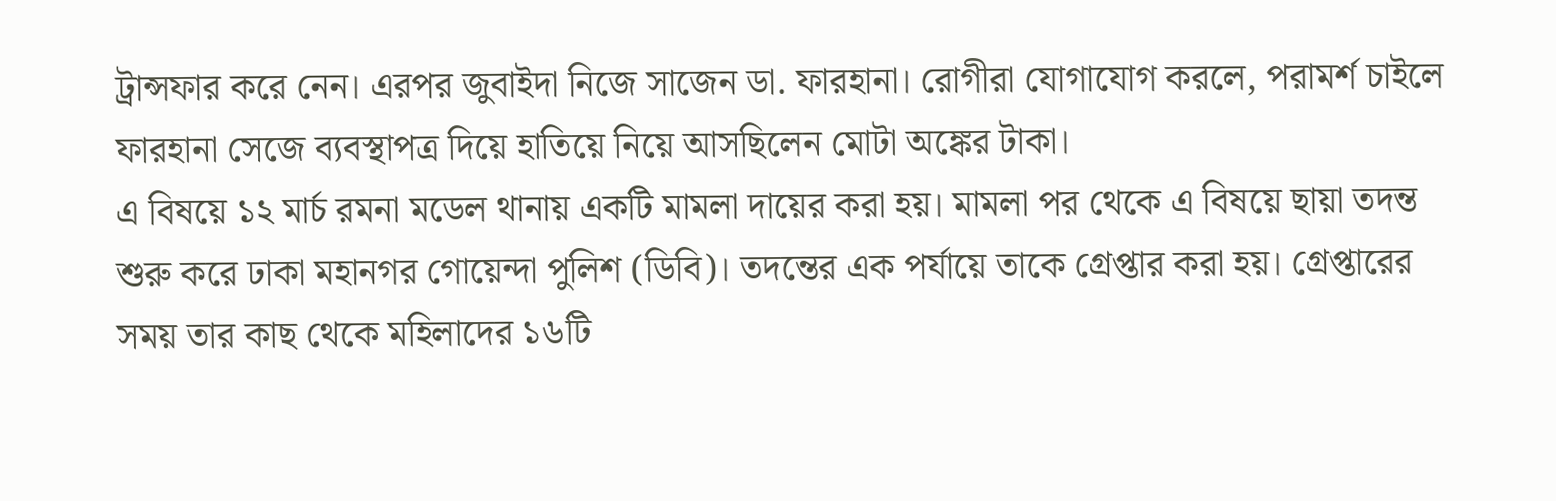ট্রান্সফার করে নেন। এরপর জুবাইদা নিজে সাজেন ডা. ফারহানা। রোগীরা যোগাযোগ করলে, পরামর্শ চাইলে ফারহানা সেজে ব্যবস্থাপত্র দিয়ে হাতিয়ে নিয়ে আসছিলেন মোটা অঙ্কের টাকা।
এ বিষয়ে ১২ মার্চ রমনা মডেল থানায় একটি মামলা দায়ের করা হয়। মামলা পর থেকে এ বিষয়ে ছায়া তদন্ত শুরু করে ঢাকা মহানগর গোয়েন্দা পুলিশ (ডিবি)। তদন্তের এক পর্যায়ে তাকে গ্রেপ্তার করা হয়। গ্রেপ্তারের সময় তার কাছ থেকে মহিলাদের ১৬টি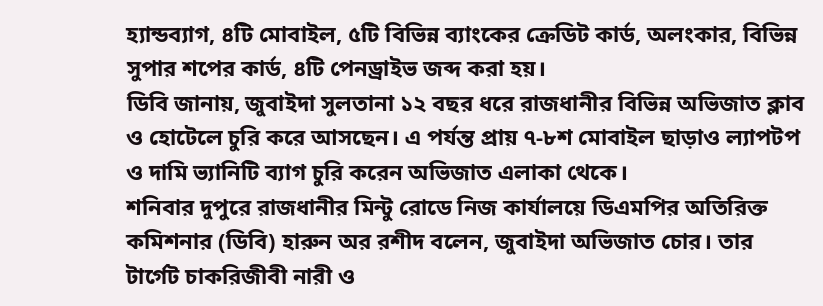হ্যান্ডব্যাগ, ৪টি মোবাইল, ৫টি বিভিন্ন ব্যাংকের ক্রেডিট কার্ড, অলংকার, বিভিন্ন সুপার শপের কার্ড, ৪টি পেনড্রাইভ জব্দ করা হয়।
ডিবি জানায়, জুবাইদা সুলতানা ১২ বছর ধরে রাজধানীর বিভিন্ন অভিজাত ক্লাব ও হোটেলে চুরি করে আসছেন। এ পর্যন্ত প্রায় ৭-৮শ মোবাইল ছাড়াও ল্যাপটপ ও দামি ভ্যানিটি ব্যাগ চুরি করেন অভিজাত এলাকা থেকে।
শনিবার দুপুরে রাজধানীর মিন্টু রোডে নিজ কার্যালয়ে ডিএমপির অতিরিক্ত কমিশনার (ডিবি) হারুন অর রশীদ বলেন, জুবাইদা অভিজাত চোর। তার টার্গেট চাকরিজীবী নারী ও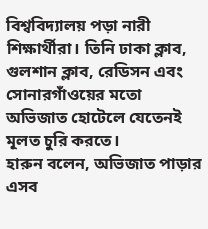বিশ্ববিদ্যালয় পড়া নারী শিক্ষার্থীরা। তিনি ঢাকা ক্লাব, গুলশান ক্লাব, রেডিসন এবং সোনারগাঁওয়ের মতো অভিজাত হোটেলে যেতেনই মূলত চুরি করতে।
হারুন বলেন, অভিজাত পাড়ার এসব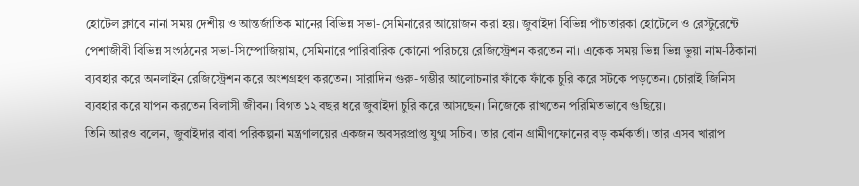হোটেল ক্লাবে নানা সময় দেশীয় ও আন্তর্জাতিক মানের বিভিন্ন সভা-সেমিনারের আয়োজন করা হয়। জুবাইদা বিভিন্ন পাঁচতারকা হোটেলে ও রেস্টুরেন্টে পেশাজীবী বিভিন্ন সংগঠনের সভা-সিম্পোজিয়াম, সেমিনারে পারিবারিক কোনো পরিচয়ে রেজিস্ট্রেশন করতেন না। একেক সময় ভিন্ন ভিন্ন ভুয়া নাম-ঠিকানা ব্যবহার করে অনলাইন রেজিস্ট্রেশন করে অংশগ্রহণ করতেন। সারাদিন গুরু-গম্ভীর আলোচনার ফাঁকে ফাঁকে চুরি করে সটকে পড়তেন। চোরাই জিনিস ব্যবহার করে যাপন করতেন বিলাসী জীবন। বিগত ১২ বছর ধরে জুবাইদা চুরি করে আসছেন। নিজেকে রাখতেন পরিমিতভাবে গুছিয়ে।
তিনি আরও বলেন, জুবাইদার বাবা পরিকল্পনা মন্ত্রণালয়ের একজন অবসরপ্রাপ্ত যুগ্ম সচিব। তার বোন গ্রামীণফোনের বড় কর্মকর্তা। তার এসব খারাপ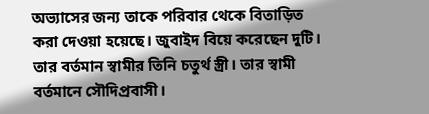অভ্যাসের জন্য তাকে পরিবার থেকে বিতাড়িত করা দেওয়া হয়েছে। জুবাইদ বিয়ে করেছেন দুটি। তার বর্তমান স্বামীর তিনি চতুর্থ স্ত্রী। তার স্বামী বর্তমানে সৌদিপ্রবাসী।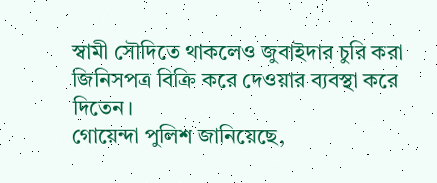স্বামী সৌদিতে থাকলেও জুবাইদার চুরি করা জিনিসপত্র বিক্রি করে দেওয়ার ব্যবস্থা করে দিতেন।
গোয়েন্দা পুলিশ জানিয়েছে,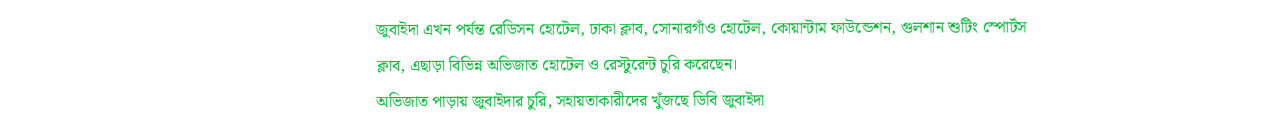জুবাইদা এখন পর্যন্ত রেডিসন হোটেল, ঢাকা ক্লাব, সোনারগাঁও হোটেল, কোয়ান্টাম ফাউন্ডেশন, গুলশান শুটিং স্পোর্টস ক্লাব, এছাড়া বিভিন্ন অভিজাত হোটেল ও রেস্টুরেন্ট চুরি করেছেন।
অভিজাত পাড়ায় জুবাইদার চুরি, সহায়তাকারীদের খুঁজছে ডিবি জুবাইদা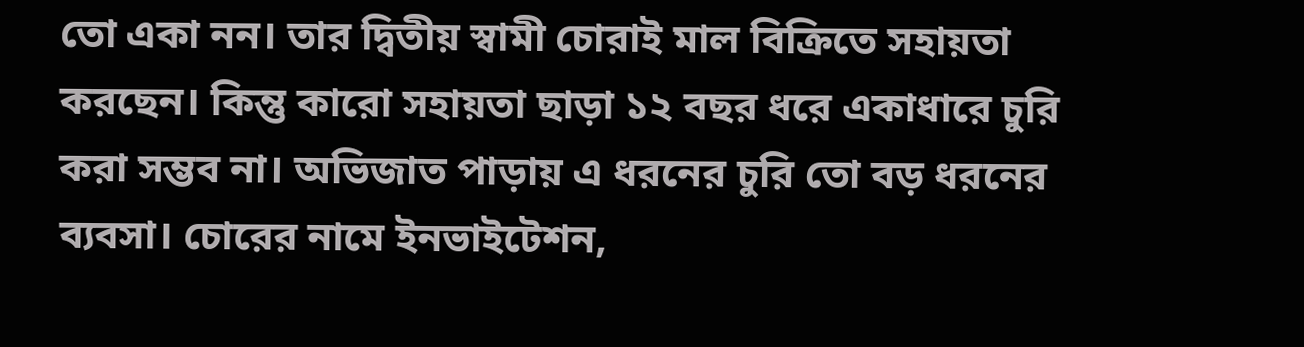তো একা নন। তার দ্বিতীয় স্বামী চোরাই মাল বিক্রিতে সহায়তা করছেন। কিন্তু কারো সহায়তা ছাড়া ১২ বছর ধরে একাধারে চুরি করা সম্ভব না। অভিজাত পাড়ায় এ ধরনের চুরি তো বড় ধরনের ব্যবসা। চোরের নামে ইনভাইটেশন,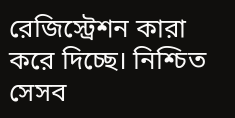রেজিস্ট্রেশন কারা করে দিচ্ছে। নিশ্চিত সেসব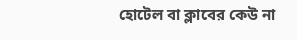হোটেল বা ক্লাবের কেউ না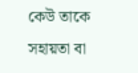কেউ তাকে সহায়তা বা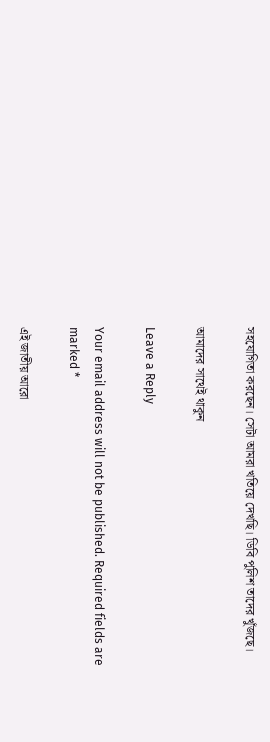সহযোগিতা করছেন। সেটা আমরা খতিয়ে দেখছি। ডিবি পুলিশ তাদের খুঁজছে।

আমাদের সাথেই থাকুন

Leave a Reply

Your email address will not be published. Required fields are marked *

এই জাতীয় আরো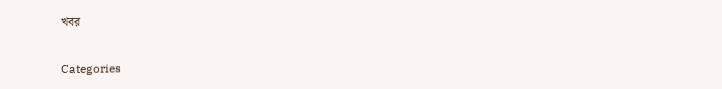খবর

Categories